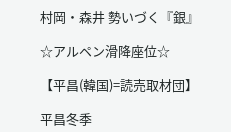村岡・森井 勢いづく『銀』

☆アルペン滑降座位☆

【平昌(韓国)=読売取材団】

平昌冬季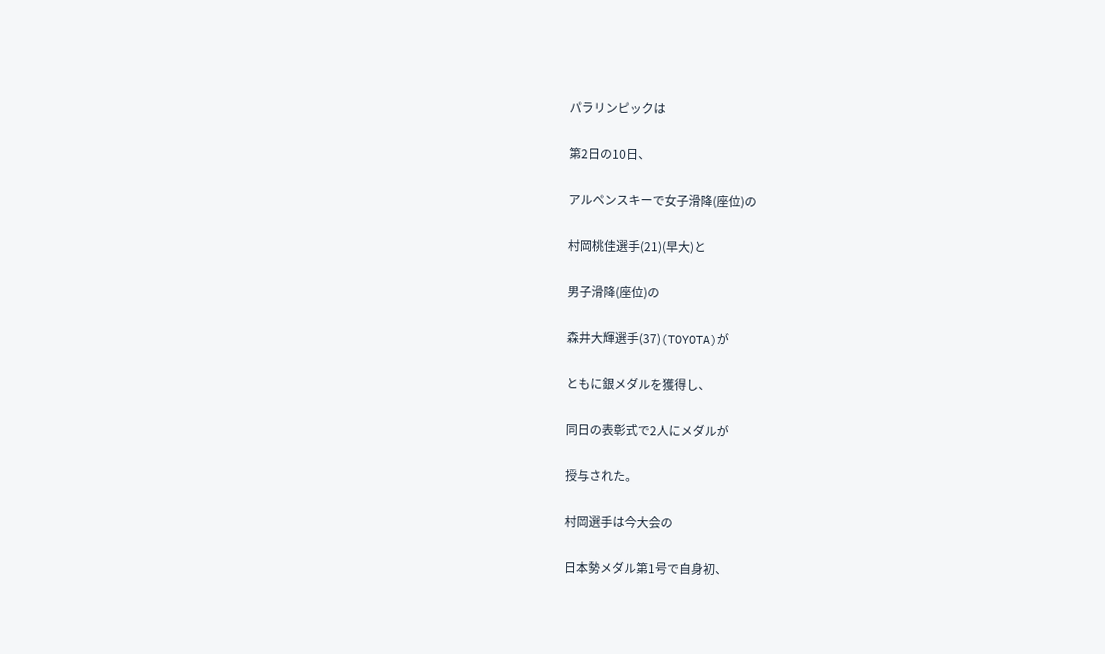パラリンピックは

第2日の10日、

アルペンスキーで女子滑降(座位)の

村岡桃佳選手(21)(早大)と

男子滑降(座位)の

森井大輝選手(37)(TOYOTA)が

ともに銀メダルを獲得し、

同日の表彰式で2人にメダルが

授与された。

村岡選手は今大会の

日本勢メダル第1号で自身初、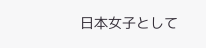日本女子として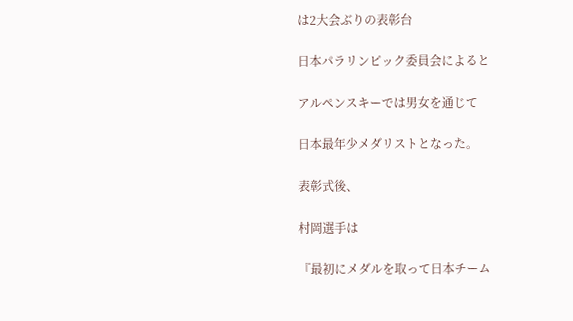は2大会ぶりの表彰台

日本パラリンピック委員会によると

アルペンスキーでは男女を通じて

日本最年少メダリストとなった。

表彰式後、

村岡選手は

『最初にメダルを取って日本チーム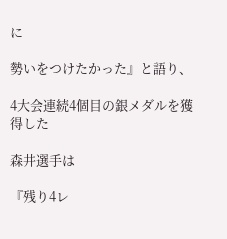に

勢いをつけたかった』と語り、

4大会連続4個目の銀メダルを獲得した

森井選手は

『残り4レ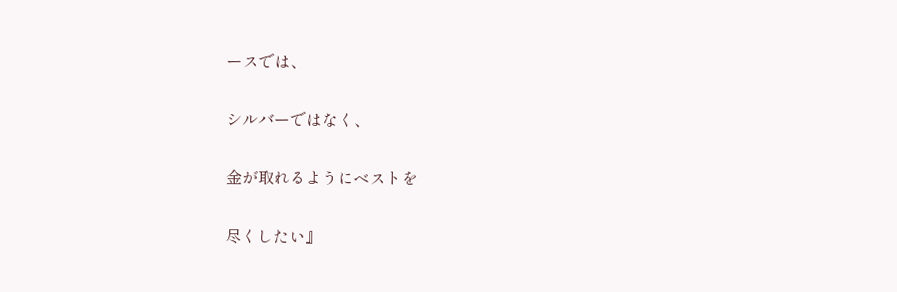ースでは、

シルバーではなく、

金が取れるようにベストを

尽くしたい』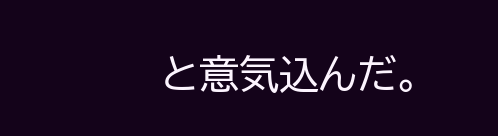と意気込んだ。